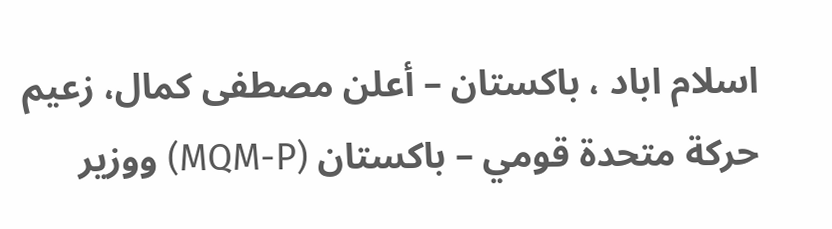اسلام اباد ، باكستان – أعلن مصطفى كمال، زعيم حركة متحدة قومي – باكستان (MQM-P) ووزير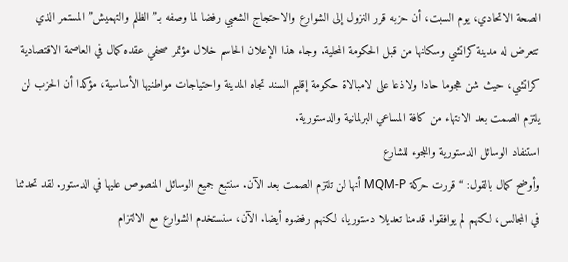الصحة الاتحادي، يوم السبت، أن حزبه قرر النزول إلى الشوارع والاحتجاج الشعبي رفضا لما وصفه بـ”الظلم والتهميش” المستمر الذي تتعرض له مدينة كراتشي وسكانها من قبل الحكومة المحلية. وجاء هذا الإعلان الحاسم خلال مؤتمر صحفي عقده كمال في العاصمة الاقتصادية كراتشي، حيث شن هجوما حادا ولاذعا على لامبالاة حكومة إقليم السند تجاه المدينة واحتياجات مواطنيها الأساسية، مؤكدا أن الحزب لن يلتزم الصمت بعد الانتهاء من كافة المساعي البرلمانية والدستورية.
استنفاد الوسائل الدستورية واللجوء للشارع
وأوضح كمال بالقول: “قررت حركة MQM-P أنها لن تلتزم الصمت بعد الآن. سنتبع جميع الوسائل المنصوص عليها في الدستور. لقد تحدثنا في المجالس، لكنهم لم يوافقوا. قدمنا تعديلا دستوريا، لكنهم رفضوه أيضا. الآن، سنستخدم الشوارع مع الالتزام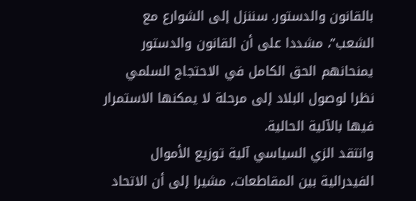بالقانون والدستور. سننزل إلى الشوارع مع الشعب”، مشددا على أن القانون والدستور يمنحانهم الحق الكامل في الاحتجاج السلمي نظرا لوصول البلاد إلى مرحلة لا يمكنها الاستمرار فيها بالآلية الحالية.
وانتقد الزي السياسي آلية توزيع الأموال الفيدرالية بين المقاطعات، مشيرا إلى أن الاتحاد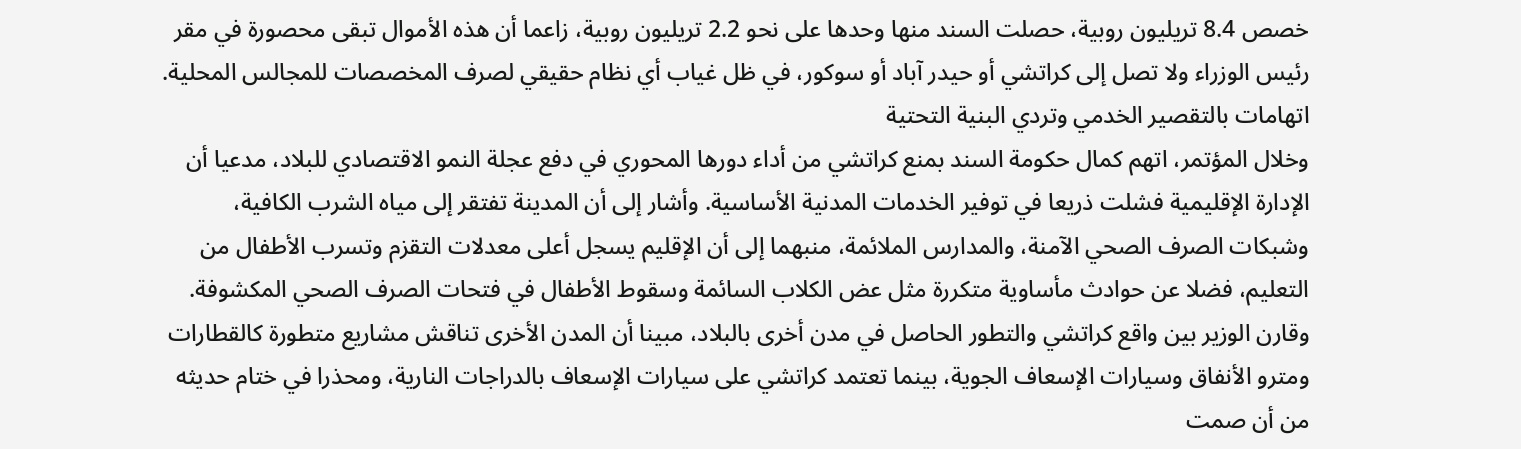خصص 8.4 تريليون روبية، حصلت السند منها وحدها على نحو 2.2 تريليون روبية، زاعما أن هذه الأموال تبقى محصورة في مقر رئيس الوزراء ولا تصل إلى كراتشي أو حيدر آباد أو سوكور، في ظل غياب أي نظام حقيقي لصرف المخصصات للمجالس المحلية.
اتهامات بالتقصير الخدمي وتردي البنية التحتية
وخلال المؤتمر، اتهم كمال حكومة السند بمنع كراتشي من أداء دورها المحوري في دفع عجلة النمو الاقتصادي للبلاد، مدعيا أن الإدارة الإقليمية فشلت ذريعا في توفير الخدمات المدنية الأساسية. وأشار إلى أن المدينة تفتقر إلى مياه الشرب الكافية، وشبكات الصرف الصحي الآمنة، والمدارس الملائمة، منبهما إلى أن الإقليم يسجل أعلى معدلات التقزم وتسرب الأطفال من التعليم، فضلا عن حوادث مأساوية متكررة مثل عض الكلاب السائمة وسقوط الأطفال في فتحات الصرف الصحي المكشوفة.
وقارن الوزير بين واقع كراتشي والتطور الحاصل في مدن أخرى بالبلاد، مبينا أن المدن الأخرى تناقش مشاريع متطورة كالقطارات ومترو الأنفاق وسيارات الإسعاف الجوية، بينما تعتمد كراتشي على سيارات الإسعاف بالدراجات النارية، ومحذرا في ختام حديثه من أن صمت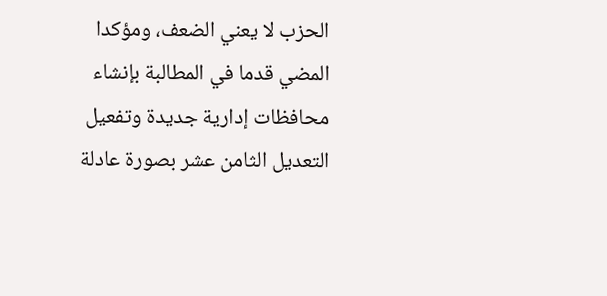الحزب لا يعني الضعف، ومؤكدا المضي قدما في المطالبة بإنشاء محافظات إدارية جديدة وتفعيل التعديل الثامن عشر بصورة عادلة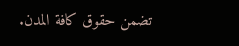تضمن حقوق كافة المدن.